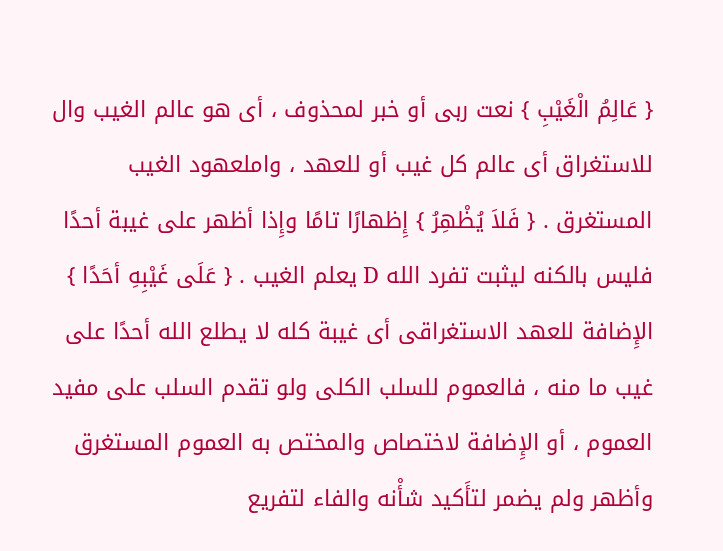{ عَالِمُ الْغَيْبِ } نعت ربى أو خبر لمحذوف ، أى هو عالم الغيب وال للاستغراق أى عالم كل غيب أو للعهد ، واملعهود الغيب المستغرق . { فَلاَ يُظْهِرُ } إِظهارًا تامًا وإِذا أظهر على غيبة أحدًا فليس بالكنه ليثبت تفرد الله D يعلم الغيب . { عَلَى غَيْبِهِ أحَدًا } الإِضافة للعهد الاستغراقى أى غيبة كله لا يطلع الله أحدًا على غيب ما منه ، فالعموم للسلب الكلى ولو تقدم السلب على مفيد العموم ، أو الإِضافة لاختصاص والمختص به العموم المستغرق وأظهر ولم يضمر لتأَكيد شأْنه والفاء لتفريع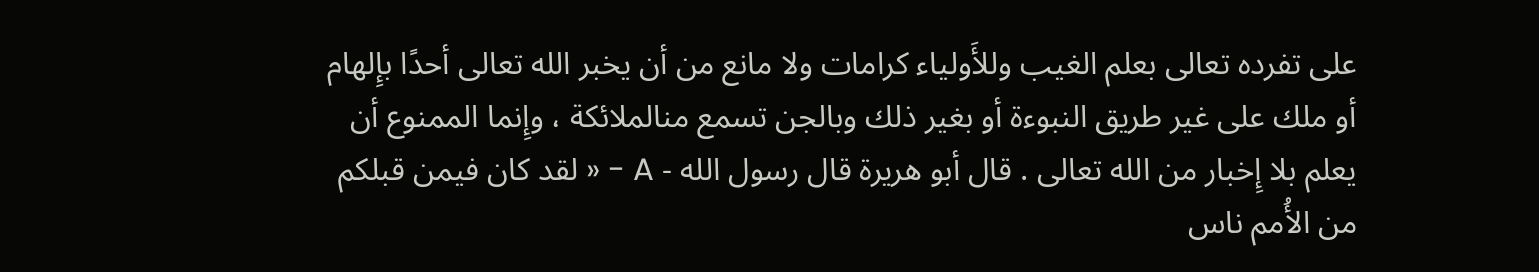على تفرده تعالى بعلم الغيب وللأَولياء كرامات ولا مانع من أن يخبر الله تعالى أحدًا بإِلهام أو ملك على غير طريق النبوءة أو بغير ذلك وبالجن تسمع منالملائكة ، وإِنما الممنوع أن يعلم بلا إِخبار من الله تعالى . قال أبو هريرة قال رسول الله - A - « لقد كان فيمن قبلكم من الأُمم ناس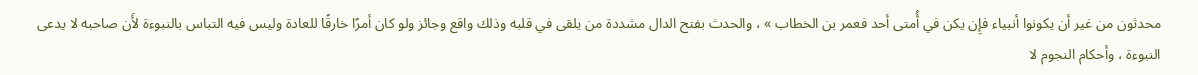محدثون من غير أن يكونوا أنبياء فإِن يكن في أُمتى أحد فعمر بن الخطاب » ، والحدث بفتح الدال مشددة من يلقى في قلبه وذلك واقع وجائز ولو كان أمرًا خارقًا للعادة وليس فيه التباس بالنبوءة لأَن صاحبه لا يدعى النبوءة ، وأحكام النجوم لا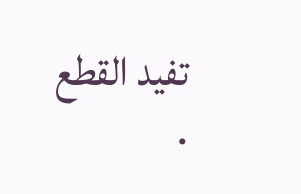تفيد القطع .